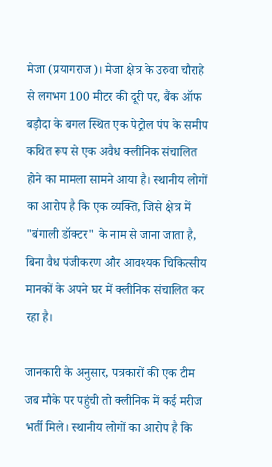मेजा (प्रयागराज)। मेजा क्षेत्र के उरुवा चौराहे से लगभग 100 मीटर की दूरी पर, बैंक ऑफ बड़ौदा के बगल स्थित एक पेट्रोल पंप के समीप कथित रूप से एक अवैध क्लीनिक संचालित होने का मामला सामने आया है। स्थानीय लोगों का आरोप है कि एक व्यक्ति, जिसे क्षेत्र में "बंगाली डॉक्टर" के नाम से जाना जाता है, बिना वैध पंजीकरण और आवश्यक चिकित्सीय मानकों के अपने घर में क्लीनिक संचालित कर रहा है।

जानकारी के अनुसार, पत्रकारों की एक टीम जब मौके पर पहुंची तो क्लीनिक में कई मरीज भर्ती मिले। स्थानीय लोगों का आरोप है कि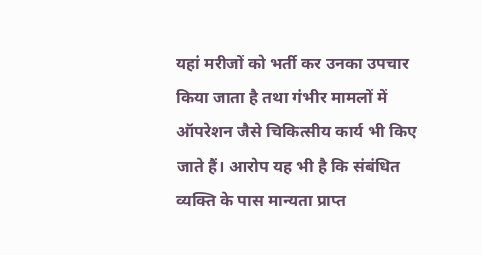यहां मरीजों को भर्ती कर उनका उपचार किया जाता है तथा गंभीर मामलों में ऑपरेशन जैसे चिकित्सीय कार्य भी किए जाते हैं। आरोप यह भी है कि संबंधित व्यक्ति के पास मान्यता प्राप्त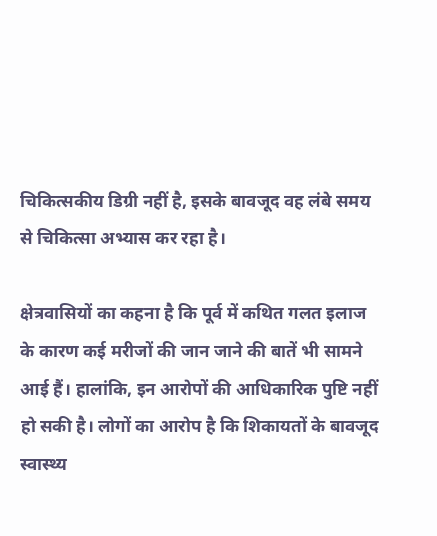चिकित्सकीय डिग्री नहीं है, इसके बावजूद वह लंबे समय से चिकित्सा अभ्यास कर रहा है।

क्षेत्रवासियों का कहना है कि पूर्व में कथित गलत इलाज के कारण कई मरीजों की जान जाने की बातें भी सामने आई हैं। हालांकि, इन आरोपों की आधिकारिक पुष्टि नहीं हो सकी है। लोगों का आरोप है कि शिकायतों के बावजूद स्वास्थ्य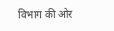विभाग की ओर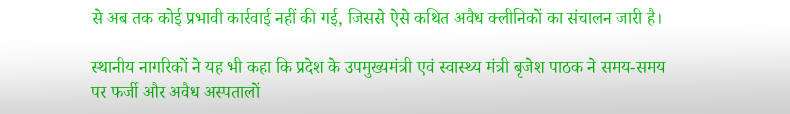से अब तक कोई प्रभावी कार्रवाई नहीं की गई, जिससे ऐसे कथित अवैध क्लीनिकों का संचालन जारी है।

स्थानीय नागरिकों ने यह भी कहा कि प्रदेश के उपमुख्यमंत्री एवं स्वास्थ्य मंत्री बृजेश पाठक ने समय-समय पर फर्जी और अवैध अस्पतालों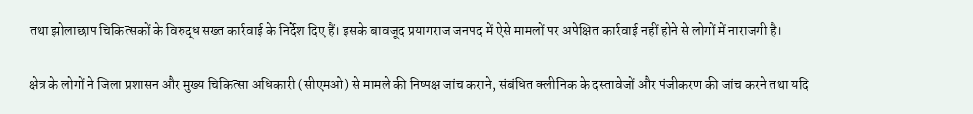तथा झोलाछाप चिकित्सकों के विरुद्ध सख्त कार्रवाई के निर्देश दिए हैं। इसके बावजूद प्रयागराज जनपद में ऐसे मामलों पर अपेक्षित कार्रवाई नहीं होने से लोगों में नाराजगी है।

क्षेत्र के लोगों ने जिला प्रशासन और मुख्य चिकित्सा अधिकारी (सीएमओ) से मामले की निष्पक्ष जांच कराने, संबंधित क्लीनिक के दस्तावेजों और पंजीकरण की जांच करने तथा यदि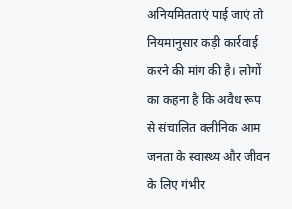अनियमितताएं पाई जाएं तो नियमानुसार कड़ी कार्रवाई करने की मांग की है। लोगों का कहना है कि अवैध रूप से संचालित क्लीनिक आम जनता के स्वास्थ्य और जीवन के लिए गंभीर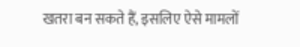खतरा बन सकते हैं, इसलिए ऐसे मामलों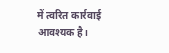में त्वरित कार्रवाई आवश्यक है।